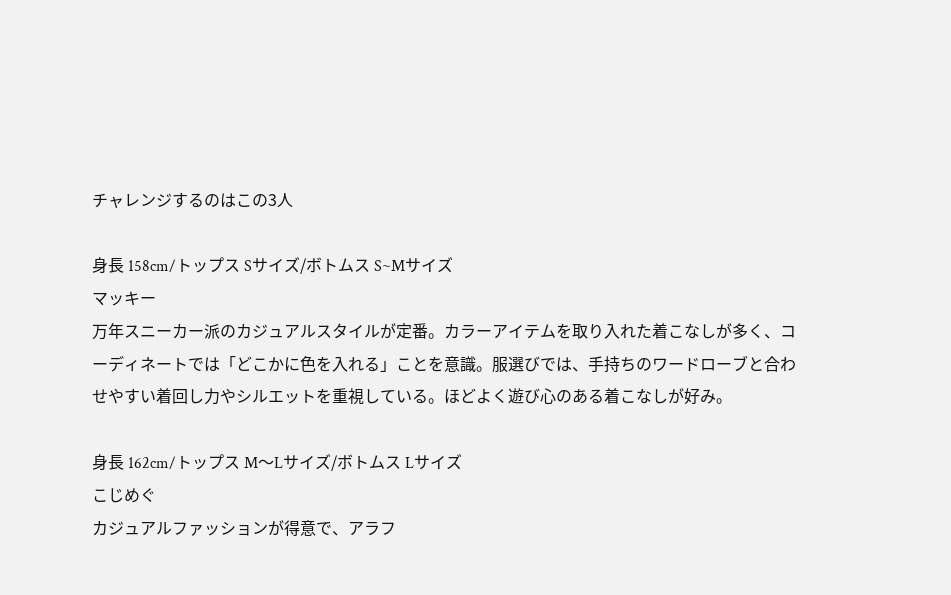チャレンジするのはこの3人

身長 158cm/トップス Sサイズ/ボトムス S~Mサイズ
マッキー
万年スニーカー派のカジュアルスタイルが定番。カラーアイテムを取り入れた着こなしが多く、コーディネートでは「どこかに色を入れる」ことを意識。服選びでは、手持ちのワードローブと合わせやすい着回し力やシルエットを重視している。ほどよく遊び心のある着こなしが好み。

身長 162cm/トップス M〜Lサイズ/ボトムス Lサイズ
こじめぐ
カジュアルファッションが得意で、アラフ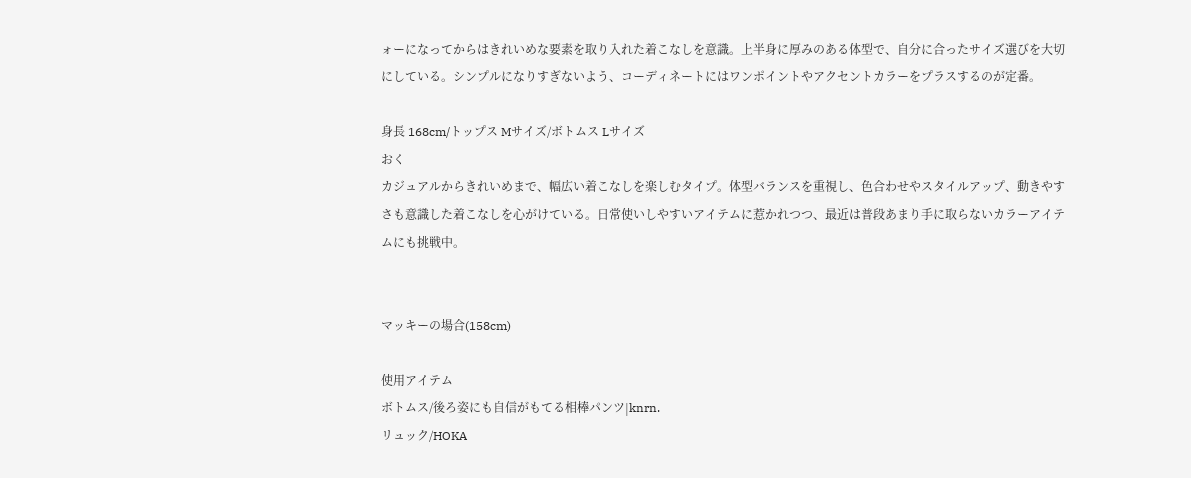ォーになってからはきれいめな要素を取り入れた着こなしを意識。上半身に厚みのある体型で、自分に合ったサイズ選びを大切にしている。シンプルになりすぎないよう、コーディネートにはワンポイントやアクセントカラーをプラスするのが定番。

身長 168cm/トップス Mサイズ/ボトムス Lサイズ
おく
カジュアルからきれいめまで、幅広い着こなしを楽しむタイプ。体型バランスを重視し、色合わせやスタイルアップ、動きやすさも意識した着こなしを心がけている。日常使いしやすいアイテムに惹かれつつ、最近は普段あまり手に取らないカラーアイテムにも挑戦中。


マッキーの場合(158cm)

使用アイテム
ボトムス/後ろ姿にも自信がもてる相棒パンツ|knrn.
リュック/HOKA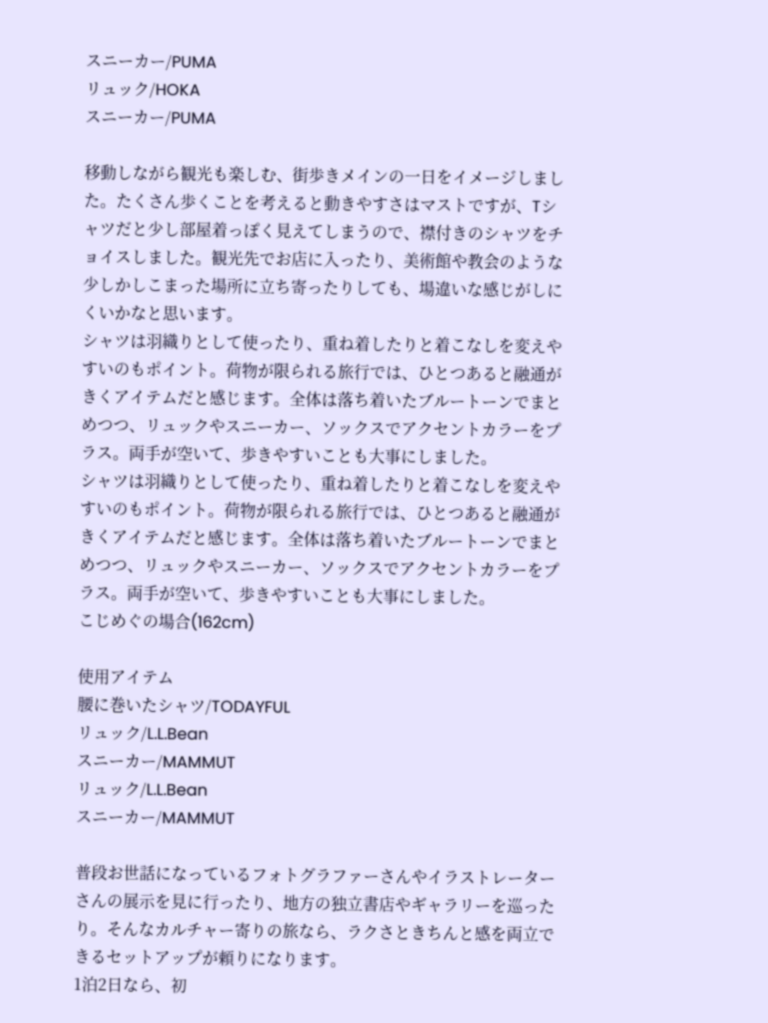スニーカー/PUMA
リュック/HOKA
スニーカー/PUMA

移動しながら観光も楽しむ、街歩きメインの一日をイメージしました。たくさん歩くことを考えると動きやすさはマストですが、Tシャツだと少し部屋着っぽく見えてしまうので、襟付きのシャツをチョイスしました。観光先でお店に入ったり、美術館や教会のような少しかしこまった場所に立ち寄ったりしても、場違いな感じがしにくいかなと思います。
シャツは羽織りとして使ったり、重ね着したりと着こなしを変えやすいのもポイント。荷物が限られる旅行では、ひとつあると融通がきくアイテムだと感じます。全体は落ち着いたブルートーンでまとめつつ、リュックやスニーカー、ソックスでアクセントカラーをプラス。両手が空いて、歩きやすいことも大事にしました。
シャツは羽織りとして使ったり、重ね着したりと着こなしを変えやすいのもポイント。荷物が限られる旅行では、ひとつあると融通がきくアイテムだと感じます。全体は落ち着いたブルートーンでまとめつつ、リュックやスニーカー、ソックスでアクセントカラーをプラス。両手が空いて、歩きやすいことも大事にしました。
こじめぐの場合(162cm)

使用アイテム
腰に巻いたシャツ/TODAYFUL
リュック/L.L.Bean
スニーカー/MAMMUT
リュック/L.L.Bean
スニーカー/MAMMUT

普段お世話になっているフォトグラファーさんやイラストレーターさんの展示を見に行ったり、地方の独立書店やギャラリーを巡ったり。そんなカルチャー寄りの旅なら、ラクさときちんと感を両立できるセットアップが頼りになります。
1泊2日なら、初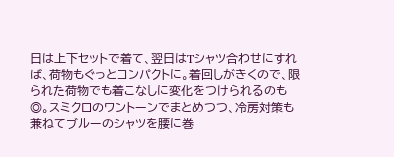日は上下セットで着て、翌日はTシャツ合わせにすれば、荷物もぐっとコンパクトに。着回しがきくので、限られた荷物でも着こなしに変化をつけられるのも◎。スミクロのワントーンでまとめつつ、冷房対策も兼ねてブルーのシャツを腰に巻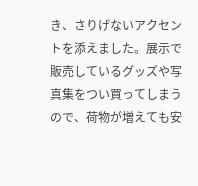き、さりげないアクセントを添えました。展示で販売しているグッズや写真集をつい買ってしまうので、荷物が増えても安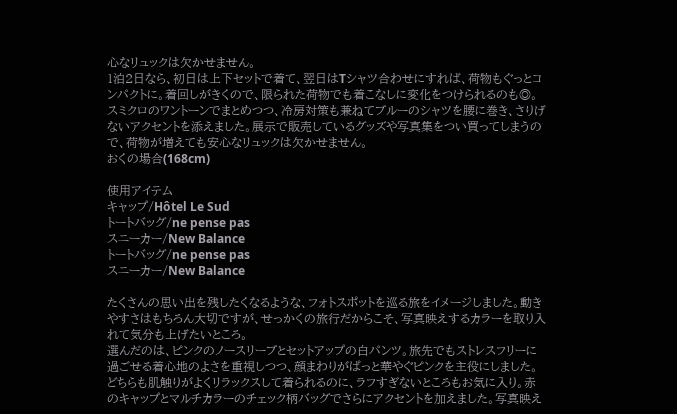心なリュックは欠かせません。
1泊2日なら、初日は上下セットで着て、翌日はTシャツ合わせにすれば、荷物もぐっとコンパクトに。着回しがきくので、限られた荷物でも着こなしに変化をつけられるのも◎。スミクロのワントーンでまとめつつ、冷房対策も兼ねてブルーのシャツを腰に巻き、さりげないアクセントを添えました。展示で販売しているグッズや写真集をつい買ってしまうので、荷物が増えても安心なリュックは欠かせません。
おくの場合(168cm)

使用アイテム
キャップ/Hôtel Le Sud
トートバッグ/ne pense pas
スニーカー/New Balance
トートバッグ/ne pense pas
スニーカー/New Balance

たくさんの思い出を残したくなるような、フォトスポットを巡る旅をイメージしました。動きやすさはもちろん大切ですが、せっかくの旅行だからこそ、写真映えするカラーを取り入れて気分も上げたいところ。
選んだのは、ピンクのノースリーブとセットアップの白パンツ。旅先でもストレスフリーに過ごせる着心地のよさを重視しつつ、顔まわりがぱっと華やぐピンクを主役にしました。どちらも肌触りがよくリラックスして着られるのに、ラフすぎないところもお気に入り。赤のキャップとマルチカラーのチェック柄バッグでさらにアクセントを加えました。写真映え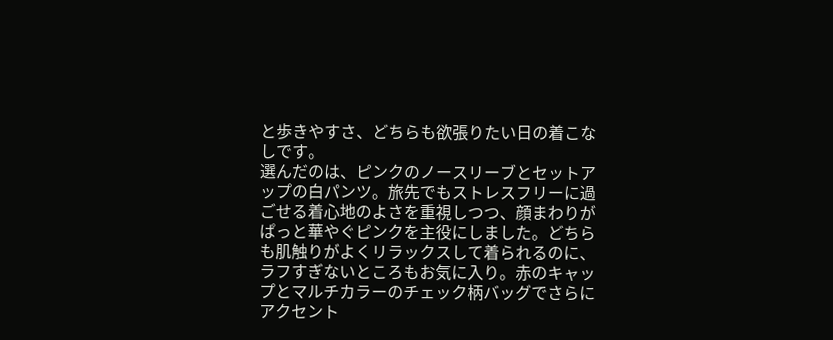と歩きやすさ、どちらも欲張りたい日の着こなしです。
選んだのは、ピンクのノースリーブとセットアップの白パンツ。旅先でもストレスフリーに過ごせる着心地のよさを重視しつつ、顔まわりがぱっと華やぐピンクを主役にしました。どちらも肌触りがよくリラックスして着られるのに、ラフすぎないところもお気に入り。赤のキャップとマルチカラーのチェック柄バッグでさらにアクセント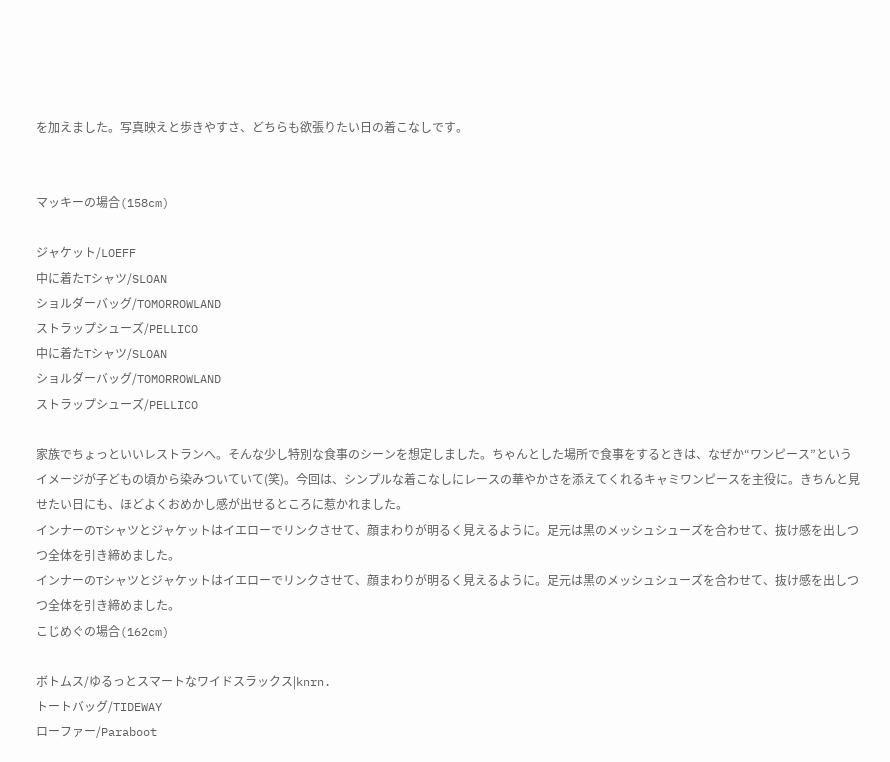を加えました。写真映えと歩きやすさ、どちらも欲張りたい日の着こなしです。


マッキーの場合(158cm)

ジャケット/LOEFF
中に着たTシャツ/SLOAN
ショルダーバッグ/TOMORROWLAND
ストラップシューズ/PELLICO
中に着たTシャツ/SLOAN
ショルダーバッグ/TOMORROWLAND
ストラップシューズ/PELLICO

家族でちょっといいレストランへ。そんな少し特別な食事のシーンを想定しました。ちゃんとした場所で食事をするときは、なぜか“ワンピース”というイメージが子どもの頃から染みついていて(笑)。今回は、シンプルな着こなしにレースの華やかさを添えてくれるキャミワンピースを主役に。きちんと見せたい日にも、ほどよくおめかし感が出せるところに惹かれました。
インナーのTシャツとジャケットはイエローでリンクさせて、顔まわりが明るく見えるように。足元は黒のメッシュシューズを合わせて、抜け感を出しつつ全体を引き締めました。
インナーのTシャツとジャケットはイエローでリンクさせて、顔まわりが明るく見えるように。足元は黒のメッシュシューズを合わせて、抜け感を出しつつ全体を引き締めました。
こじめぐの場合(162cm)

ボトムス/ゆるっとスマートなワイドスラックス|knrn.
トートバッグ/TIDEWAY
ローファー/Paraboot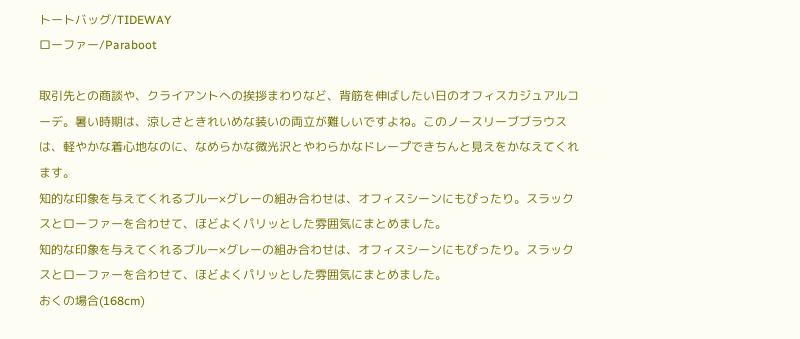トートバッグ/TIDEWAY
ローファー/Paraboot

取引先との商談や、クライアントへの挨拶まわりなど、背筋を伸ばしたい日のオフィスカジュアルコーデ。暑い時期は、涼しさときれいめな装いの両立が難しいですよね。このノースリーブブラウスは、軽やかな着心地なのに、なめらかな微光沢とやわらかなドレープできちんと見えをかなえてくれます。
知的な印象を与えてくれるブルー×グレーの組み合わせは、オフィスシーンにもぴったり。スラックスとローファーを合わせて、ほどよくパリッとした雰囲気にまとめました。
知的な印象を与えてくれるブルー×グレーの組み合わせは、オフィスシーンにもぴったり。スラックスとローファーを合わせて、ほどよくパリッとした雰囲気にまとめました。
おくの場合(168cm)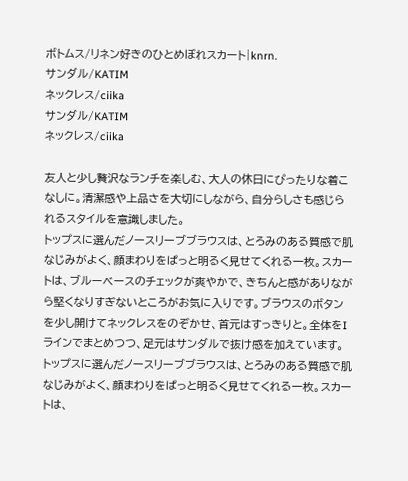ボトムス/リネン好きのひとめぼれスカート|knrn.
サンダル/KATIM
ネックレス/ciika
サンダル/KATIM
ネックレス/ciika

友人と少し贅沢なランチを楽しむ、大人の休日にぴったりな着こなしに。清潔感や上品さを大切にしながら、自分らしさも感じられるスタイルを意識しました。
トップスに選んだノースリーブブラウスは、とろみのある質感で肌なじみがよく、顔まわりをぱっと明るく見せてくれる一枚。スカートは、ブルーベースのチェックが爽やかで、きちんと感がありながら堅くなりすぎないところがお気に入りです。ブラウスのボタンを少し開けてネックレスをのぞかせ、首元はすっきりと。全体をIラインでまとめつつ、足元はサンダルで抜け感を加えています。
トップスに選んだノースリーブブラウスは、とろみのある質感で肌なじみがよく、顔まわりをぱっと明るく見せてくれる一枚。スカートは、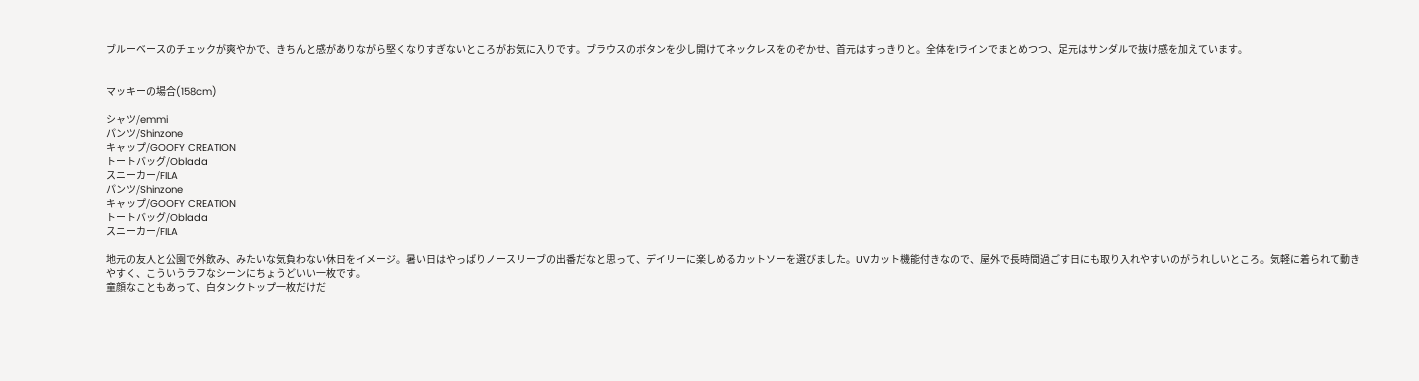ブルーベースのチェックが爽やかで、きちんと感がありながら堅くなりすぎないところがお気に入りです。ブラウスのボタンを少し開けてネックレスをのぞかせ、首元はすっきりと。全体をIラインでまとめつつ、足元はサンダルで抜け感を加えています。


マッキーの場合(158cm)

シャツ/emmi
パンツ/Shinzone
キャップ/GOOFY CREATION
トートバッグ/Oblada
スニーカー/FILA
パンツ/Shinzone
キャップ/GOOFY CREATION
トートバッグ/Oblada
スニーカー/FILA

地元の友人と公園で外飲み、みたいな気負わない休日をイメージ。暑い日はやっぱりノースリーブの出番だなと思って、デイリーに楽しめるカットソーを選びました。UVカット機能付きなので、屋外で長時間過ごす日にも取り入れやすいのがうれしいところ。気軽に着られて動きやすく、こういうラフなシーンにちょうどいい一枚です。
童顔なこともあって、白タンクトップ一枚だけだ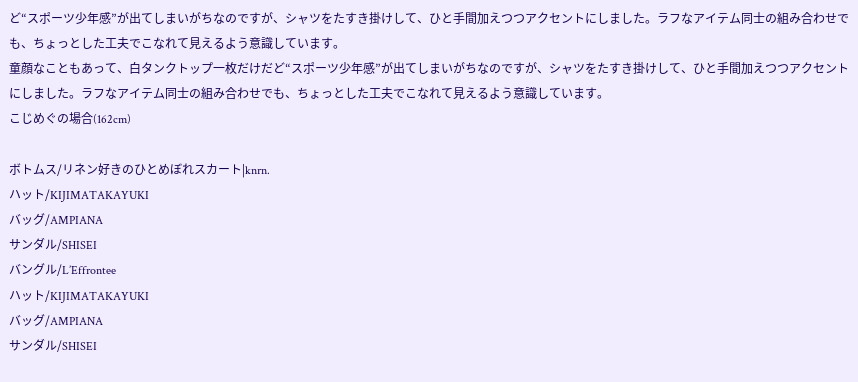ど“スポーツ少年感”が出てしまいがちなのですが、シャツをたすき掛けして、ひと手間加えつつアクセントにしました。ラフなアイテム同士の組み合わせでも、ちょっとした工夫でこなれて見えるよう意識しています。
童顔なこともあって、白タンクトップ一枚だけだど“スポーツ少年感”が出てしまいがちなのですが、シャツをたすき掛けして、ひと手間加えつつアクセントにしました。ラフなアイテム同士の組み合わせでも、ちょっとした工夫でこなれて見えるよう意識しています。
こじめぐの場合(162cm)

ボトムス/リネン好きのひとめぼれスカート|knrn.
ハット/KIJIMATAKAYUKI
バッグ/AMPIANA
サンダル/SHISEI
バングル/L’Effrontee
ハット/KIJIMATAKAYUKI
バッグ/AMPIANA
サンダル/SHISEI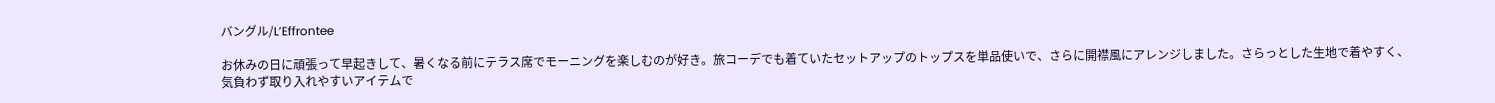バングル/L’Effrontee

お休みの日に頑張って早起きして、暑くなる前にテラス席でモーニングを楽しむのが好き。旅コーデでも着ていたセットアップのトップスを単品使いで、さらに開襟風にアレンジしました。さらっとした生地で着やすく、気負わず取り入れやすいアイテムで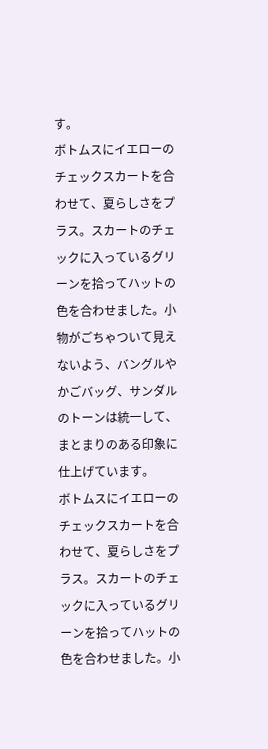す。
ボトムスにイエローのチェックスカートを合わせて、夏らしさをプラス。スカートのチェックに入っているグリーンを拾ってハットの色を合わせました。小物がごちゃついて見えないよう、バングルやかごバッグ、サンダルのトーンは統一して、まとまりのある印象に仕上げています。
ボトムスにイエローのチェックスカートを合わせて、夏らしさをプラス。スカートのチェックに入っているグリーンを拾ってハットの色を合わせました。小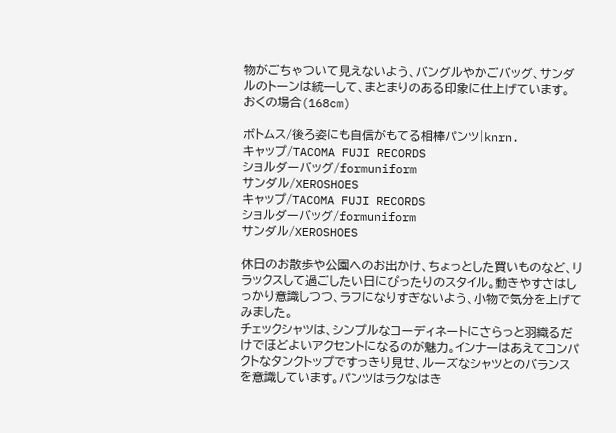物がごちゃついて見えないよう、バングルやかごバッグ、サンダルのトーンは統一して、まとまりのある印象に仕上げています。
おくの場合(168cm)

ボトムス/後ろ姿にも自信がもてる相棒パンツ|knrn.
キャップ/TACOMA FUJI RECORDS
ショルダーバッグ/formuniform
サンダル/XEROSHOES
キャップ/TACOMA FUJI RECORDS
ショルダーバッグ/formuniform
サンダル/XEROSHOES

休日のお散歩や公園へのお出かけ、ちょっとした買いものなど、リラックスして過ごしたい日にぴったりのスタイル。動きやすさはしっかり意識しつつ、ラフになりすぎないよう、小物で気分を上げてみました。
チェックシャツは、シンプルなコーディネートにさらっと羽織るだけでほどよいアクセントになるのが魅力。インナーはあえてコンパクトなタンクトップですっきり見せ、ルーズなシャツとのバランスを意識しています。パンツはラクなはき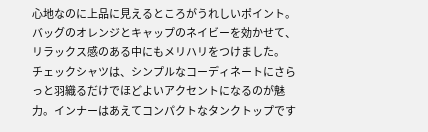心地なのに上品に見えるところがうれしいポイント。バッグのオレンジとキャップのネイビーを効かせて、リラックス感のある中にもメリハリをつけました。
チェックシャツは、シンプルなコーディネートにさらっと羽織るだけでほどよいアクセントになるのが魅力。インナーはあえてコンパクトなタンクトップです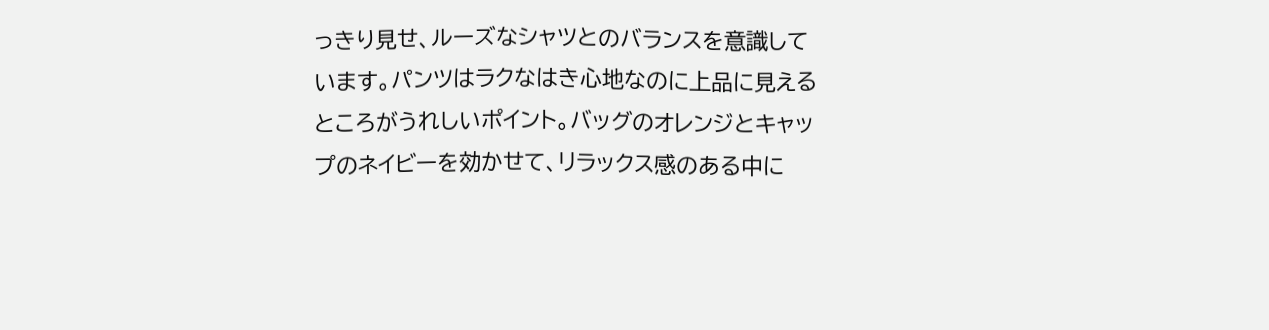っきり見せ、ルーズなシャツとのバランスを意識しています。パンツはラクなはき心地なのに上品に見えるところがうれしいポイント。バッグのオレンジとキャップのネイビーを効かせて、リラックス感のある中に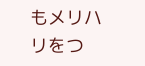もメリハリをつ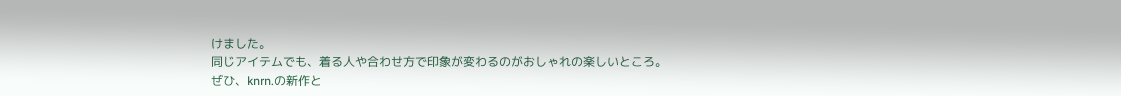けました。
同じアイテムでも、着る人や合わせ方で印象が変わるのがおしゃれの楽しいところ。
ぜひ、knrn.の新作と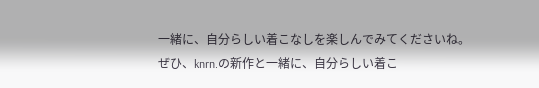一緒に、自分らしい着こなしを楽しんでみてくださいね。
ぜひ、knrn.の新作と一緒に、自分らしい着こ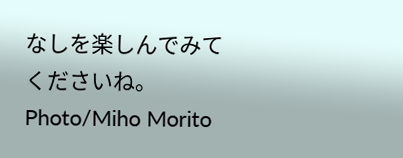なしを楽しんでみてくださいね。
Photo/Miho Morito